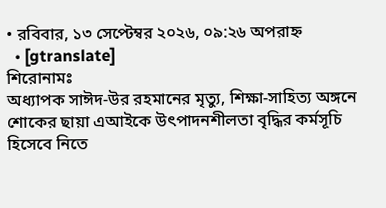• রবিবার, ১৩ সেপ্টেম্বর ২০২৬, ০৯:২৬ অপরাহ্ন
  • [gtranslate]
শিরোনামঃ
অধ্যাপক সাঈদ-উর রহমানের মৃত্যু, শিক্ষা-সাহিত্য অঙ্গনে শোকের ছায়া এআইকে উৎপাদনশীলতা বৃদ্ধির কর্মসূচি হিসেবে নিতে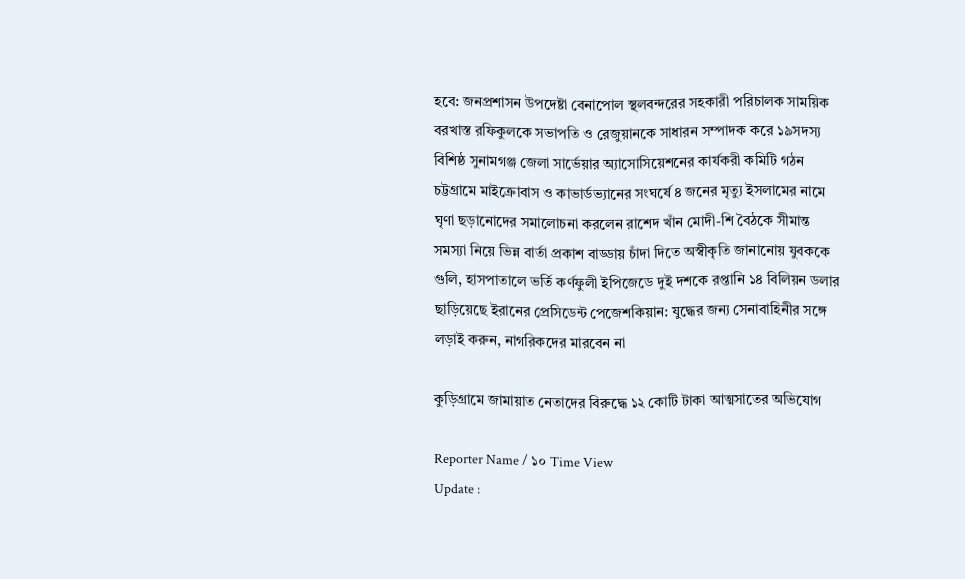হবে: জনপ্রশাসন উপদেষ্টা বেনাপোল স্থলবন্দরের সহকারী পরিচালক সাময়িক বরখাস্ত রফিকুলকে সভাপতি ও রেজুয়ানকে সাধারন সম্পাদক করে ১৯সদস্য বিশিষ্ঠ সুনামগঞ্জ জেলা সার্ভেয়ার অ্যাসোসিয়েশনের কার্যকরী কমিটি গঠন চট্টগ্রামে মাইক্রোবাস ও কাভার্ডভ্যানের সংঘর্ষে ৪ জনের মৃত্যু ইসলামের নামে ঘৃণা ছড়ানোদের সমালোচনা করলেন রাশেদ খাঁন মোদী-শি বৈঠকে সীমান্ত সমস্যা নিয়ে ভিন্ন বার্তা প্রকাশ বাড্ডায় চাঁদা দিতে অস্বীকৃতি জানানোয় যুবককে গুলি, হাসপাতালে ভর্তি কর্ণফুলী ইপিজেডে দুই দশকে রপ্তানি ১৪ বিলিয়ন ডলার ছাড়িয়েছে ইরানের প্রেসিডেন্ট পেজেশকিয়ান: যুদ্ধের জন্য সেনাবাহিনীর সঙ্গে লড়াই করুন, নাগরিকদের মারবেন না

কুড়িগ্রামে জামায়াত নেতাদের বিরুদ্ধে ১২ কোটি টাকা আত্মসাতের অভিযোগ

Reporter Name / ১০ Time View
Update :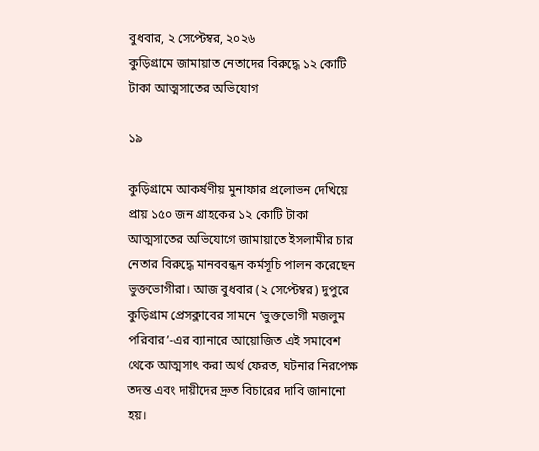বুধবার, ২ সেপ্টেম্বর, ২০২৬
কুড়িগ্রামে জামায়াত নেতাদের বিরুদ্ধে ১২ কোটি টাকা আত্মসাতের অভিযোগ

১৯

কুড়িগ্রামে আকর্ষণীয় মুনাফার প্রলোভন দেখিয়ে প্রায় ১৫০ জন গ্রাহকের ১২ কোটি টাকা আত্মসাতের অভিযোগে জামায়াতে ইসলামীর চার নেতার বিরুদ্ধে মানববন্ধন কর্মসূচি পালন করেছেন ভুক্তভোগীরা। আজ বুধবার (২ সেপ্টেম্বর) দুপুরে কুড়িগ্রাম প্রেসক্লাবের সামনে ‘ভুক্তভোগী মজলুম পরিবার’-এর ব্যানারে আয়োজিত এই সমাবেশ থেকে আত্মসাৎ করা অর্থ ফেরত, ঘটনার নিরপেক্ষ তদন্ত এবং দায়ীদের দ্রুত বিচারের দাবি জানানো হয়।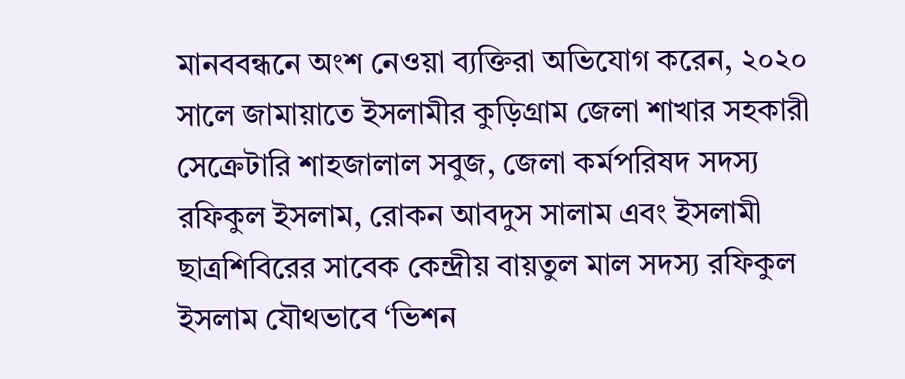মানববন্ধনে অংশ নেওয়া ব্যক্তিরা অভিযোগ করেন, ২০২০ সালে জামায়াতে ইসলামীর কুড়িগ্রাম জেলা শাখার সহকারী সেক্রেটারি শাহজালাল সবুজ, জেলা কর্মপরিষদ সদস্য রফিকুল ইসলাম, রোকন আবদুস সালাম এবং ইসলামী ছাত্রশিবিরের সাবেক কেন্দ্রীয় বায়তুল মাল সদস্য রফিকুল ইসলাম যৌথভাবে ‘ভিশন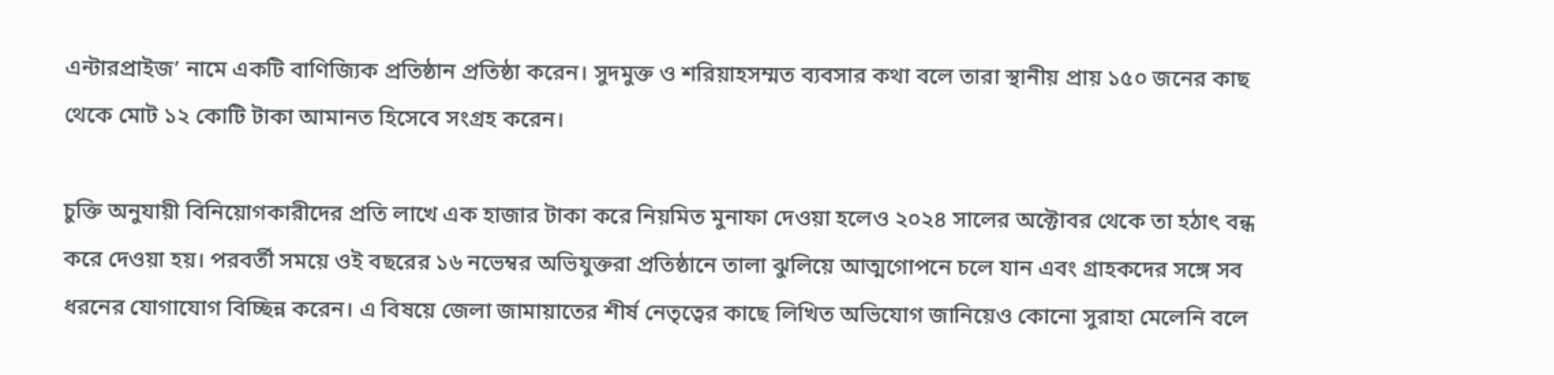এন্টারপ্রাইজ’ নামে একটি বাণিজ্যিক প্রতিষ্ঠান প্রতিষ্ঠা করেন। সুদমুক্ত ও শরিয়াহসম্মত ব্যবসার কথা বলে তারা স্থানীয় প্রায় ১৫০ জনের কাছ থেকে মোট ১২ কোটি টাকা আমানত হিসেবে সংগ্রহ করেন।

চুক্তি অনুযায়ী বিনিয়োগকারীদের প্রতি লাখে এক হাজার টাকা করে নিয়মিত মুনাফা দেওয়া হলেও ২০২৪ সালের অক্টোবর থেকে তা হঠাৎ বন্ধ করে দেওয়া হয়। পরবর্তী সময়ে ওই বছরের ১৬ নভেম্বর অভিযুক্তরা প্রতিষ্ঠানে তালা ঝুলিয়ে আত্মগোপনে চলে যান এবং গ্রাহকদের সঙ্গে সব ধরনের যোগাযোগ বিচ্ছিন্ন করেন। এ বিষয়ে জেলা জামায়াতের শীর্ষ নেতৃত্বের কাছে লিখিত অভিযোগ জানিয়েও কোনো সুরাহা মেলেনি বলে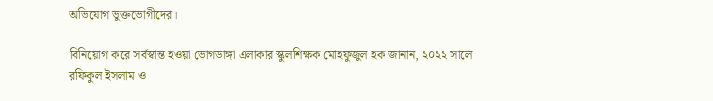অভিযোগ ভুক্তভোগীদের।

বিনিয়োগ করে সর্বস্বান্ত হওয়া ভোগডাঙ্গা এলাকার স্কুলশিক্ষক মোহফুজুল হক জানান, ২০২২ সালে রফিকুল ইসলাম ও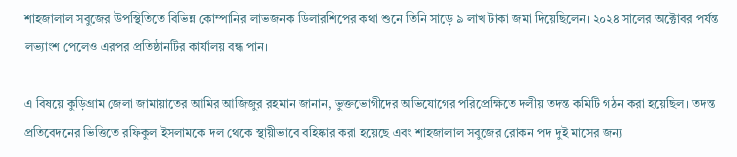শাহজালাল সবুজের উপস্থিতিতে বিভিন্ন কোম্পানির লাভজনক ডিলারশিপের কথা শুনে তিনি সাড়ে ৯ লাখ টাকা জমা দিয়েছিলেন। ২০২৪ সালের অক্টোবর পর্যন্ত লভ্যাংশ পেলেও এরপর প্রতিষ্ঠানটির কার্যালয় বন্ধ পান।

এ বিষয়ে কুড়িগ্রাম জেলা জামায়াতের আমির আজিজুর রহমান জানান, ভুক্তভোগীদের অভিযোগের পরিপ্রেক্ষিতে দলীয় তদন্ত কমিটি গঠন করা হয়েছিল। তদন্ত প্রতিবেদনের ভিত্তিতে রফিকুল ইসলামকে দল থেকে স্থায়ীভাবে বহিষ্কার করা হয়েছে এবং শাহজালাল সবুজের রোকন পদ দুই মাসের জন্য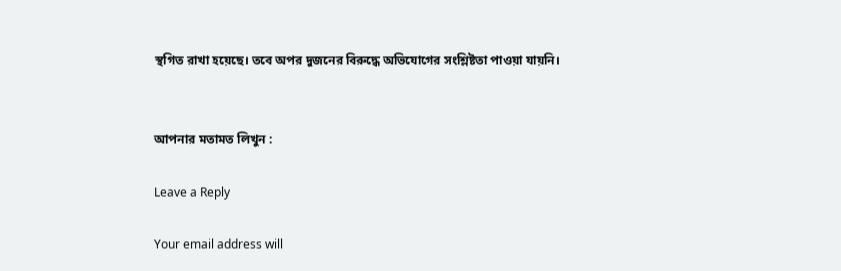স্থগিত রাখা হয়েছে। তবে অপর দুজনের বিরুদ্ধে অভিযোগের সংশ্লিষ্টতা পাওয়া যায়নি।


আপনার মতামত লিখুন :

Leave a Reply

Your email address will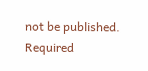not be published. Required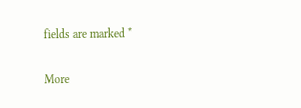fields are marked *

More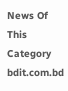News Of This Category
bdit.com.bd